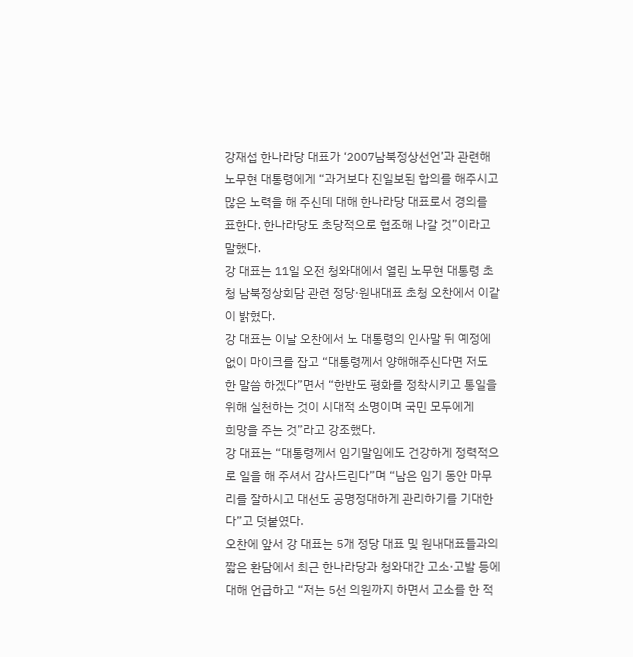강재섭 한나라당 대표가 ‘2007남북정상선언’과 관련해 노무현 대통령에게 “과거보다 진일보된 합의를 해주시고 많은 노력을 해 주신데 대해 한나라당 대표로서 경의를 표한다. 한나라당도 초당적으로 협조해 나갈 것”이라고 말했다.
강 대표는 11일 오전 청와대에서 열린 노무현 대통령 초청 남북정상회담 관련 정당·원내대표 초청 오찬에서 이같이 밝혔다.
강 대표는 이날 오찬에서 노 대통령의 인사말 뒤 예정에 없이 마이크를 잡고 “대통령께서 양해해주신다면 저도 한 말씀 하겠다”면서 “한반도 평화를 정착시키고 통일을 위해 실천하는 것이 시대적 소명이며 국민 모두에게
희망을 주는 것”라고 강조했다.
강 대표는 “대통령께서 임기말임에도 건강하게 정력적으로 일을 해 주셔서 감사드린다”며 “남은 임기 동안 마무리를 잘하시고 대선도 공명정대하게 관리하기를 기대한다”고 덧붙였다.
오찬에 앞서 강 대표는 5개 정당 대표 및 원내대표들과의 짧은 환담에서 최근 한나라당과 청와대간 고소·고발 등에 대해 언급하고 “저는 5선 의원까지 하면서 고소를 한 적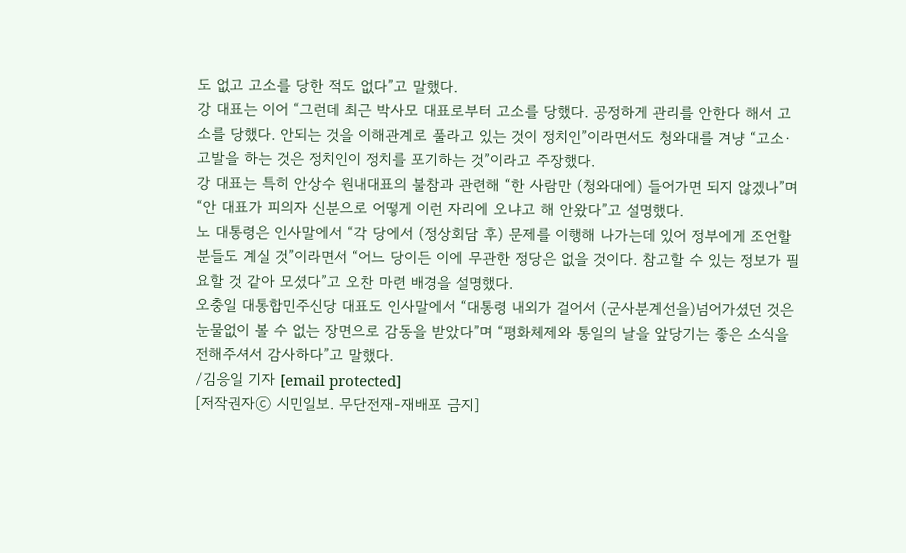도 없고 고소를 당한 적도 없다”고 말했다.
강 대표는 이어 “그런데 최근 박사모 대표로부터 고소를 당했다. 공정하게 관리를 안한다 해서 고소를 당했다. 안되는 것을 이해관계로 풀라고 있는 것이 정치인”이라면서도 청와대를 겨냥 “고소·고발을 하는 것은 정치인이 정치를 포기하는 것”이라고 주장했다.
강 대표는 특히 안상수 원내대표의 불참과 관련해 “한 사람만 (청와대에) 들어가면 되지 않겠나”며 “안 대표가 피의자 신분으로 어떻게 이런 자리에 오냐고 해 안왔다”고 설명했다.
노 대통령은 인사말에서 “각 당에서 (정상회담 후) 문제를 이행해 나가는데 있어 정부에게 조언할 분들도 계실 것”이라면서 “어느 당이든 이에 무관한 정당은 없을 것이다. 참고할 수 있는 정보가 필요할 것 같아 모셨다”고 오찬 마련 배경을 설명했다.
오충일 대통합민주신당 대표도 인사말에서 “대통령 내외가 걸어서 (군사분계선을)넘어가셨던 것은 눈물없이 볼 수 없는 장면으로 감동을 받았다”며 “평화체제와 통일의 날을 앞당기는 좋은 소식을 전해주셔서 감사하다”고 말했다.
/김응일 기자 [email protected]
[저작권자ⓒ 시민일보. 무단전재-재배포 금지]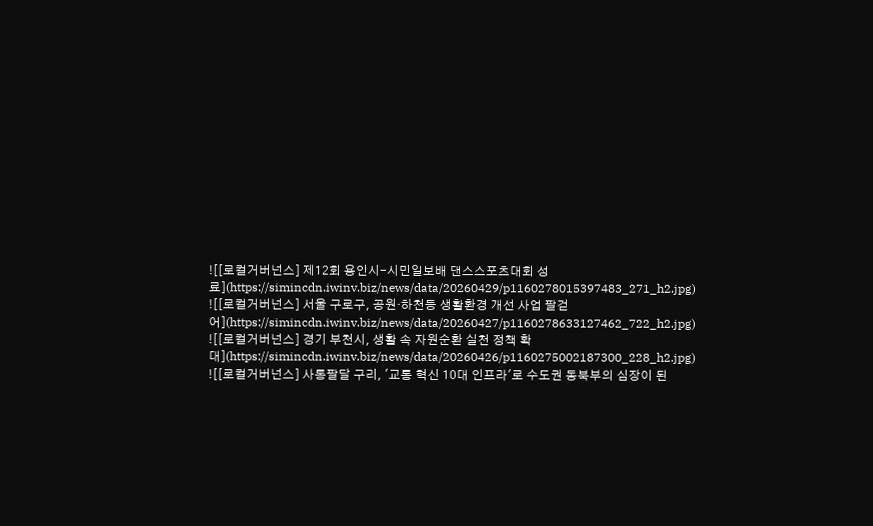![[로컬거버넌스] 제12회 용인시-시민일보배 댄스스포츠대회 성료](https://simincdn.iwinv.biz/news/data/20260429/p1160278015397483_271_h2.jpg)
![[로컬거버넌스] 서울 구로구, 공원·하천등 생활환경 개선 사업 팔걷어](https://simincdn.iwinv.biz/news/data/20260427/p1160278633127462_722_h2.jpg)
![[로컬거버넌스] 경기 부천시, 생활 속 자원순환 실천 정책 확대](https://simincdn.iwinv.biz/news/data/20260426/p1160275002187300_228_h2.jpg)
![[로컬거버넌스] 사통팔달 구리, '교통 혁신 10대 인프라'로 수도권 동북부의 심장이 된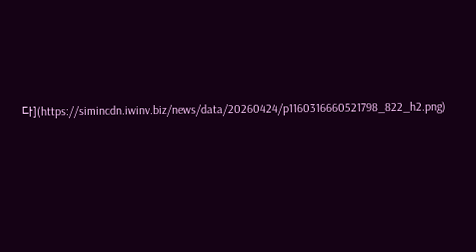다](https://simincdn.iwinv.biz/news/data/20260424/p1160316660521798_822_h2.png)